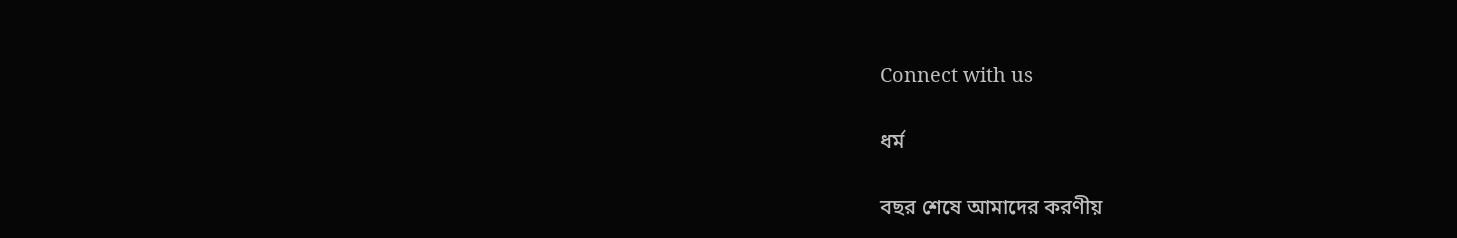Connect with us

ধর্ম

বছর শেষে আমাদের করণীয়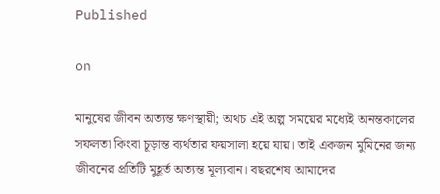Published

on

মানুষের জীবন অত্যন্ত ক্ষণস্থায়ী; অথচ এই অল্প সময়ের মধ্যেই অনন্তকালের সফলতা কিংবা চূড়ান্ত ব্যর্থতার ফয়সালা হয়ে যায়। তাই একজন মুমিনের জন্য জীবনের প্রতিটি মুহূর্ত অত্যন্ত মূল্যবান। বছরশেষ আমাদের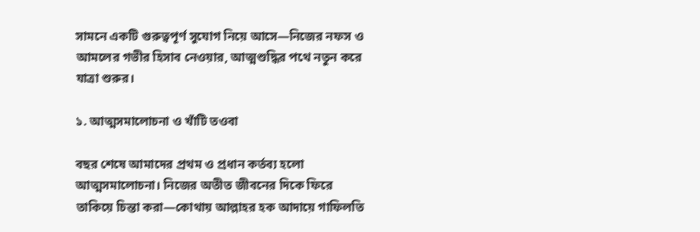সামনে একটি গুরুত্বপূর্ণ সুযোগ নিয়ে আসে—নিজের নফস ও আমলের গভীর হিসাব নেওয়ার, আত্মশুদ্ধির পথে নতুন করে যাত্রা শুরুর।

১. আত্মসমালোচনা ও খাঁটি তওবা

বছর শেষে আমাদের প্রথম ও প্রধান কর্তব্য হলো আত্মসমালোচনা। নিজের অতীত জীবনের দিকে ফিরে তাকিয়ে চিন্তা করা—কোথায় আল্লাহর হক আদায়ে গাফিলতি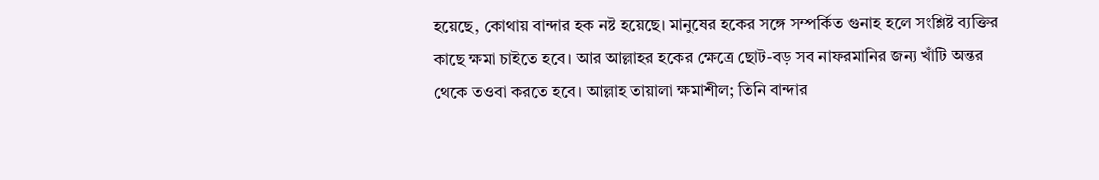হয়েছে, কোথায় বান্দার হক নষ্ট হয়েছে। মানুষের হকের সঙ্গে সম্পর্কিত গুনাহ হলে সংশ্লিষ্ট ব্যক্তির কাছে ক্ষমা চাইতে হবে। আর আল্লাহর হকের ক্ষেত্রে ছোট-বড় সব নাফরমানির জন্য খাঁটি অন্তর থেকে তওবা করতে হবে। আল্লাহ তায়ালা ক্ষমাশীল; তিনি বান্দার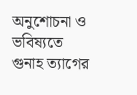অনুশোচনা ও ভবিষ্যতে গুনাহ ত্যাগের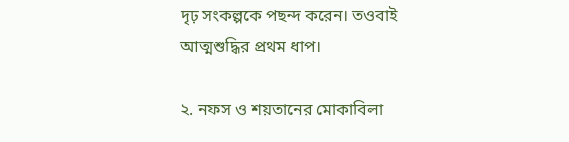দৃঢ় সংকল্পকে পছন্দ করেন। তওবাই আত্মশুদ্ধির প্রথম ধাপ।

২. নফস ও শয়তানের মোকাবিলা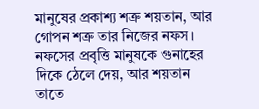মানুষের প্রকাশ্য শত্রু শয়তান, আর গোপন শত্রু তার নিজের নফস। নফসের প্রবৃত্তি মানুষকে গুনাহের দিকে ঠেলে দেয়, আর শয়তান তাতে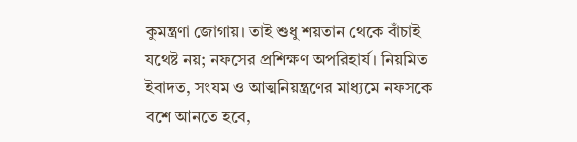কুমন্ত্রণা জোগায়। তাই শুধু শয়তান থেকে বাঁচাই যথেষ্ট নয়; নফসের প্রশিক্ষণ অপরিহার্য। নিয়মিত ইবাদত, সংযম ও আত্মনিয়ন্ত্রণের মাধ্যমে নফসকে বশে আনতে হবে,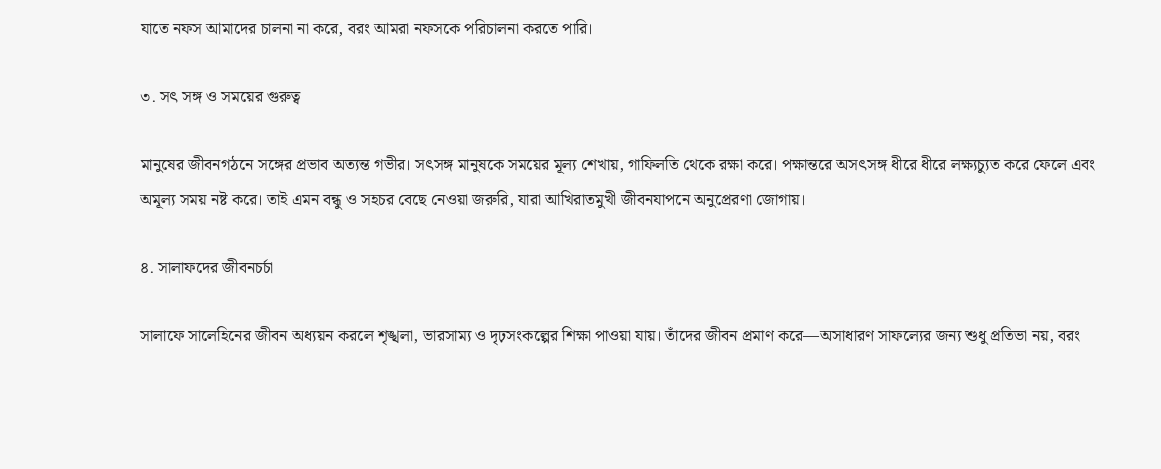যাতে নফস আমাদের চালনা না করে, বরং আমরা নফসকে পরিচালনা করতে পারি।

৩. সৎ সঙ্গ ও সময়ের গুরুত্ব

মানুষের জীবনগঠনে সঙ্গের প্রভাব অত্যন্ত গভীর। সৎসঙ্গ মানুষকে সময়ের মূল্য শেখায়, গাফিলতি থেকে রক্ষা করে। পক্ষান্তরে অসৎসঙ্গ ধীরে ধীরে লক্ষ্যচ্যুত করে ফেলে এবং অমূল্য সময় নষ্ট করে। তাই এমন বন্ধু ও সহচর বেছে নেওয়া জরুরি, যারা আখিরাতমুখী জীবনযাপনে অনুপ্রেরণা জোগায়।

৪. সালাফদের জীবনচর্চা

সালাফে সালেহিনের জীবন অধ্যয়ন করলে শৃঙ্খলা, ভারসাম্য ও দৃঢ়সংকল্পের শিক্ষা পাওয়া যায়। তাঁদের জীবন প্রমাণ করে—অসাধারণ সাফল্যের জন্য শুধু প্রতিভা নয়, বরং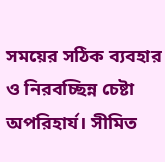সময়ের সঠিক ব্যবহার ও নিরবচ্ছিন্ন চেষ্টা অপরিহার্য। সীমিত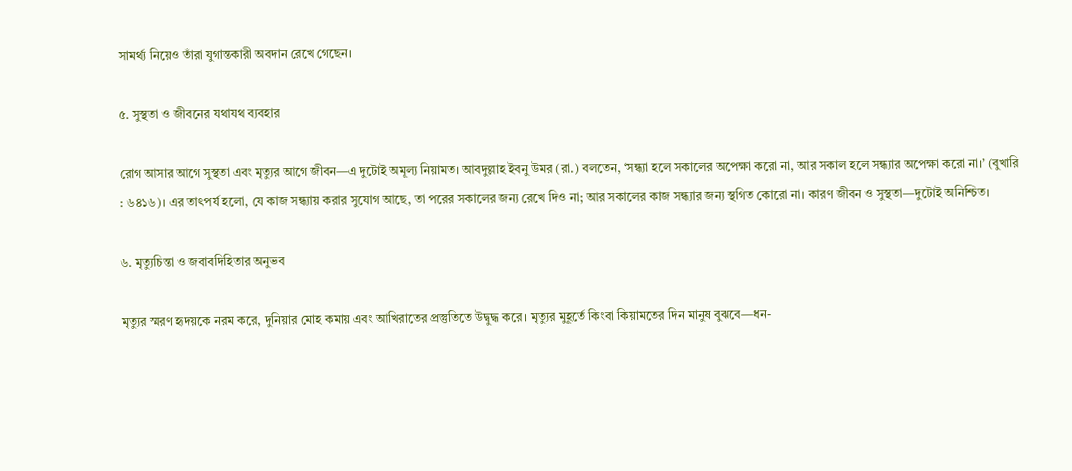সামর্থ্য নিয়েও তাঁরা যুগান্তকারী অবদান রেখে গেছেন।

৫. সুস্থতা ও জীবনের যথাযথ ব্যবহার

রোগ আসার আগে সুস্থতা এবং মৃত্যুর আগে জীবন—এ দুটোই অমূল্য নিয়ামত। আবদুল্লাহ ইবনু উমর (রা.) বলতেন, ‘সন্ধ্যা হলে সকালের অপেক্ষা করো না, আর সকাল হলে সন্ধ্যার অপেক্ষা করো না।’ (বুখারি : ৬৪১৬)। এর তাৎপর্য হলো, যে কাজ সন্ধ্যায় করার সুযোগ আছে, তা পরের সকালের জন্য রেখে দিও না; আর সকালের কাজ সন্ধ্যার জন্য স্থগিত কোরো না। কারণ জীবন ও সুস্থতা—দুটোই অনিশ্চিত।

৬. মৃত্যুচিন্তা ও জবাবদিহিতার অনুভব

মৃত্যুর স্মরণ হৃদয়কে নরম করে, দুনিয়ার মোহ কমায় এবং আখিরাতের প্রস্তুতিতে উদ্বুদ্ধ করে। মৃত্যুর মুহূর্তে কিংবা কিয়ামতের দিন মানুষ বুঝবে—ধন-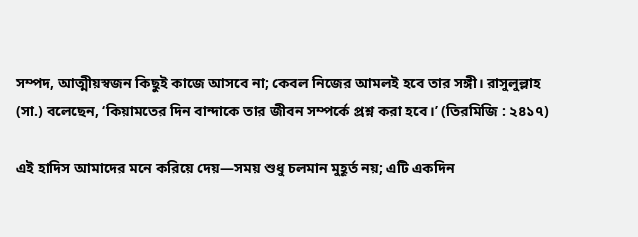সম্পদ, আত্মীয়স্বজন কিছুই কাজে আসবে না; কেবল নিজের আমলই হবে তার সঙ্গী। রাসুলুল্লাহ (সা.) বলেছেন, ‘কিয়ামতের দিন বান্দাকে তার জীবন সম্পর্কে প্রশ্ন করা হবে।’ (তিরমিজি : ২৪১৭)

এই হাদিস আমাদের মনে করিয়ে দেয়—সময় শুধু চলমান মুহূর্ত নয়; এটি একদিন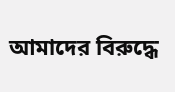আমাদের বিরুদ্ধে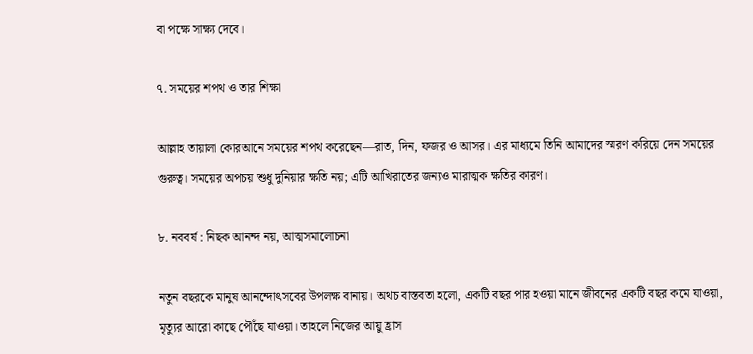বা পক্ষে সাক্ষ্য দেবে।

৭. সময়ের শপথ ও তার শিক্ষা

আল্লাহ তায়ালা কোরআনে সময়ের শপথ করেছেন—রাত, দিন, ফজর ও আসর। এর মাধ্যমে তিনি আমাদের স্মরণ করিয়ে দেন সময়ের গুরুত্ব। সময়ের অপচয় শুধু দুনিয়ার ক্ষতি নয়; এটি আখিরাতের জন্যও মারাত্মক ক্ষতির কারণ।

৮. নববর্ষ : নিছক আনন্দ নয়, আত্মসমালোচনা

নতুন বছরকে মানুষ আনন্দোৎসবের উপলক্ষ বানায়। অথচ বাস্তবতা হলো, একটি বছর পার হওয়া মানে জীবনের একটি বছর কমে যাওয়া, মৃত্যুর আরো কাছে পৌঁছে যাওয়া। তাহলে নিজের আয়ু হ্রাস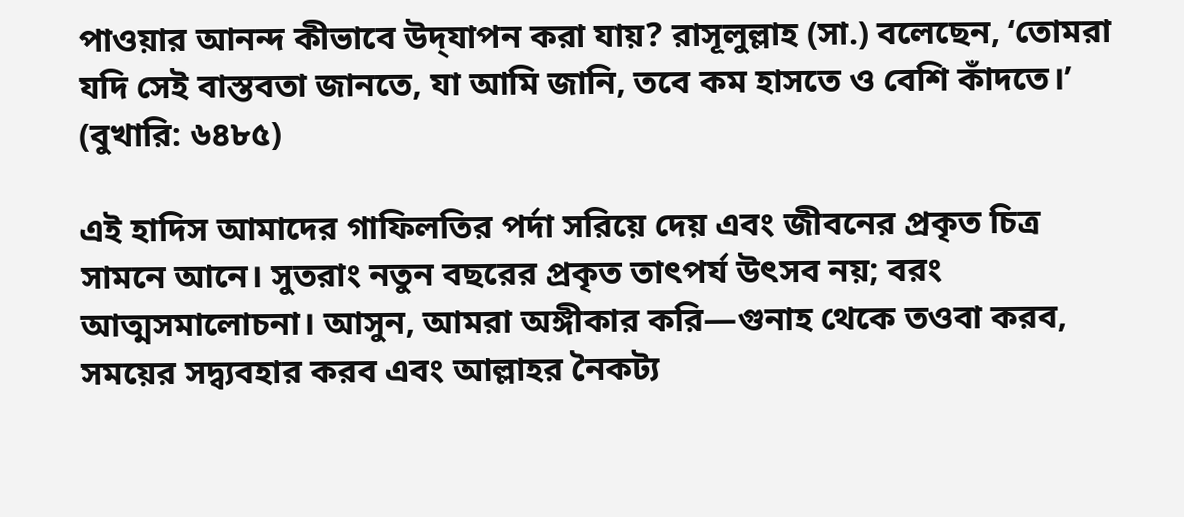পাওয়ার আনন্দ কীভাবে উদ্‌যাপন করা যায়? রাসূলুল্লাহ (সা.) বলেছেন, ‘তোমরা যদি সেই বাস্তবতা জানতে, যা আমি জানি, তবে কম হাসতে ও বেশি কাঁদতে।’ (বুখারি: ৬৪৮৫)

এই হাদিস আমাদের গাফিলতির পর্দা সরিয়ে দেয় এবং জীবনের প্রকৃত চিত্র সামনে আনে। সুতরাং নতুন বছরের প্রকৃত তাৎপর্য উৎসব নয়; বরং আত্মসমালোচনা। আসুন, আমরা অঙ্গীকার করি—গুনাহ থেকে তওবা করব, সময়ের সদ্ব্যবহার করব এবং আল্লাহর নৈকট্য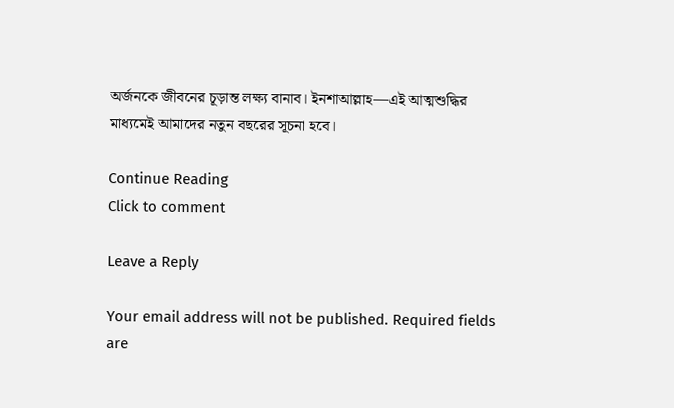অর্জনকে জীবনের চূড়ান্ত লক্ষ্য বানাব। ইনশাআল্লাহ—এই আত্মশুদ্ধির মাধ্যমেই আমাদের নতুন বছরের সূচনা হবে।

Continue Reading
Click to comment

Leave a Reply

Your email address will not be published. Required fields are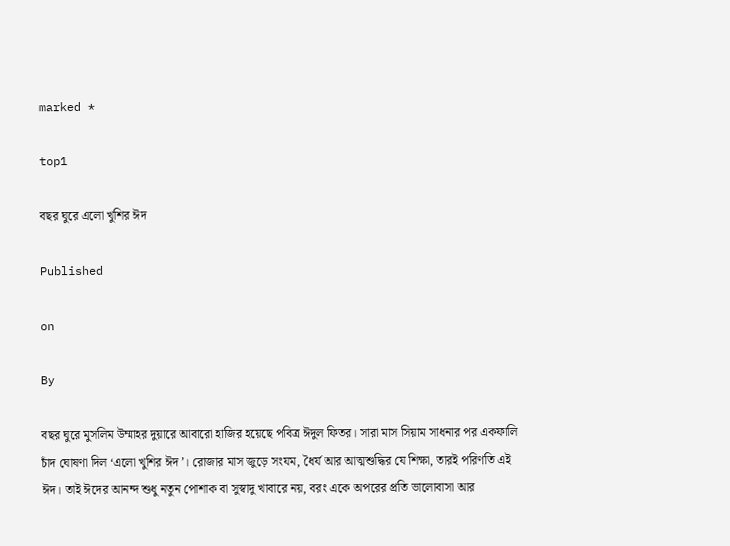marked *

top1

বছর ঘুরে এলো খুশির ঈদ

Published

on

By

বছর ঘুরে মুসলিম উম্মাহর দুয়ারে আবারো হাজির হয়েছে পবিত্র ঈদুল ফিতর। সারা মাস সিয়াম সাধনার পর একফালি চাঁদ ঘোষণা দিল ‘এলো খুশির ঈদ’। রোজার মাস জুড়ে সংযম, ধৈর্য আর আত্মশুদ্ধির যে শিক্ষা, তারই পরিণতি এই ঈদ। তাই ঈদের আনন্দ শুধু নতুন পোশাক বা সুস্বাদু খাবারে নয়, বরং একে অপরের প্রতি ভালোবাসা আর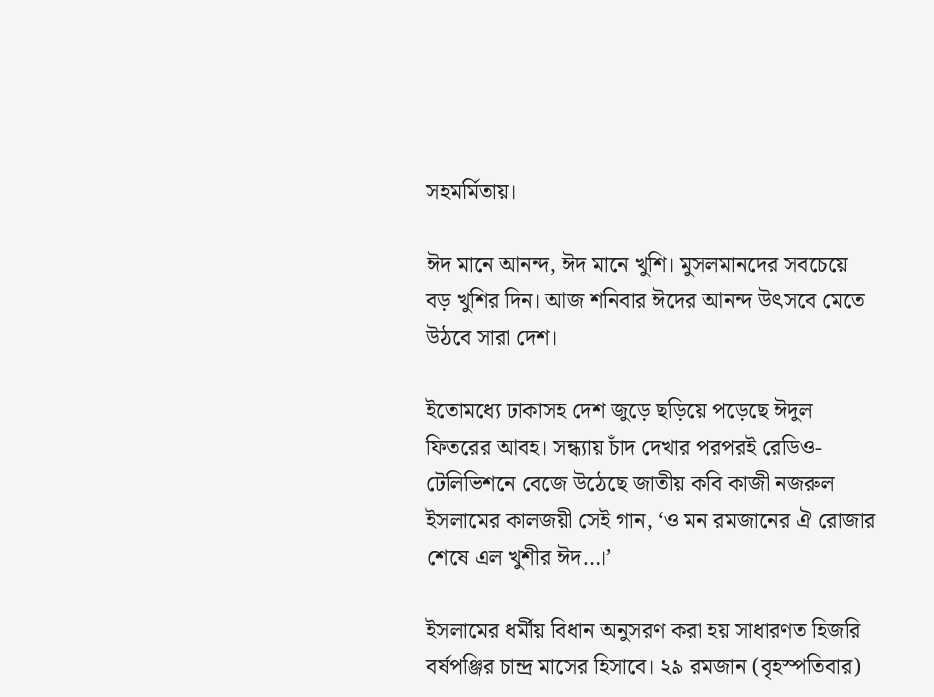সহমর্মিতায়।

ঈদ মানে আনন্দ, ঈদ মানে খুশি। মুসলমানদের সবচেয়ে বড় খুশির দিন। আজ শনিবার ঈদের আনন্দ উৎসবে মেতে উঠবে সারা দেশ।

ইতোমধ্যে ঢাকাসহ দেশ জুড়ে ছড়িয়ে পড়েছে ঈদুল ফিতরের আবহ। সন্ধ্যায় চাঁদ দেখার পরপরই রেডিও-টেলিভিশনে বেজে উঠেছে জাতীয় কবি কাজী নজরুল ইসলামের কালজয়ী সেই গান, ‘ও মন রমজানের ঐ রোজার শেষে এল খুশীর ঈদ…।’

ইসলামের ধর্মীয় বিধান অনুসরণ করা হয় সাধারণত হিজরি বর্ষপঞ্জির চান্দ্র মাসের হিসাবে। ২৯ রমজান (বৃহস্পতিবার)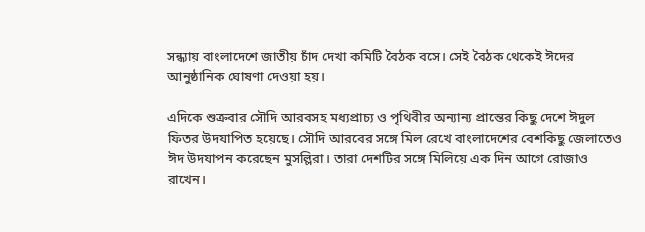সন্ধ্যায় বাংলাদেশে জাতীয় চাঁদ দেখা কমিটি বৈঠক বসে। সেই বৈঠক থেকেই ঈদের আনুষ্ঠানিক ঘোষণা দেওয়া হয়।

এদিকে শুক্রবার সৌদি আরবসহ মধ্যপ্রাচ্য ও পৃথিবীর অন্যান্য প্রান্তের কিছু দেশে ঈদুল ফিতর উদযাপিত হয়েছে। সৌদি আরবের সঙ্গে মিল রেখে বাংলাদেশের বেশকিছু জেলাতেও ঈদ উদযাপন করেছেন মুসল্লিরা। তারা দেশটির সঙ্গে মিলিয়ে এক দিন আগে রোজাও রাখেন।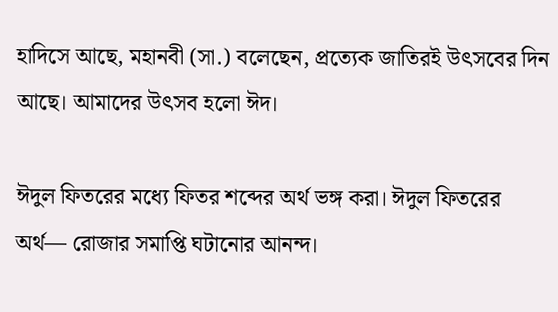হাদিসে আছে, মহানবী (সা.) বলেছেন, প্রত্যেক জাতিরই উৎসবের দিন আছে। আমাদের উৎসব হলো ঈদ।

ঈদুল ফিতরের মধ্যে ফিতর শব্দের অর্থ ভঙ্গ করা। ঈদুল ফিতরের অর্থ— রোজার সমাপ্তি ঘটানোর আনন্দ।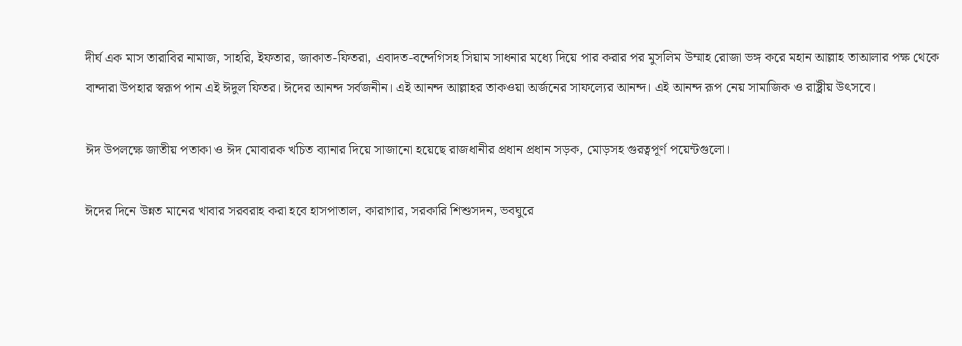দীর্ঘ এক মাস তারাবির নামাজ, সাহরি, ইফতার, জাকাত-ফিতরা, এবাদত-বন্দেগিসহ সিয়াম সাধনার মধ্যে দিয়ে পার করার পর মুসলিম উম্মাহ রোজা ভঙ্গ করে মহান আল্লাহ তাআলার পক্ষ থেকে বান্দারা উপহার স্বরূপ পান এই ঈদুল ফিতর। ঈদের আনন্দ সর্বজনীন। এই আনন্দ আল্লাহর তাকওয়া অর্জনের সাফল্যের আনন্দ। এই আনন্দ রূপ নেয় সামাজিক ও রাষ্ট্রীয় উৎসবে।

ঈদ উপলক্ষে জাতীয় পতাকা ও ঈদ মোবারক খচিত ব্যানার দিয়ে সাজানো হয়েছে রাজধানীর প্রধান প্রধান সড়ক, মোড়সহ গুরত্বপূর্ণ পয়েন্টগুলো।

ঈদের দিনে উন্নত মানের খাবার সরবরাহ করা হবে হাসপাতাল, কারাগার, সরকারি শিশুসদন, ভবঘুরে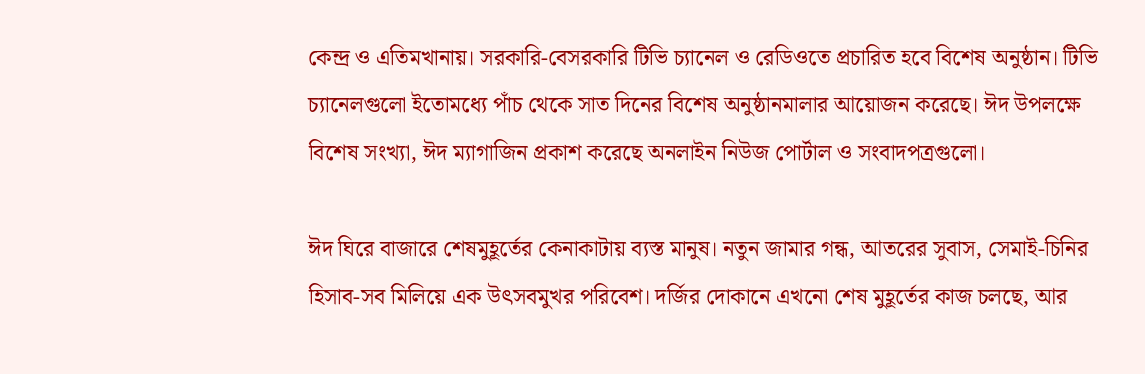কেন্দ্র ও এতিমখানায়। সরকারি-বেসরকারি টিভি চ্যানেল ও রেডিওতে প্রচারিত হবে বিশেষ অনুষ্ঠান। টিভি চ্যানেলগুলো ইতোমধ্যে পাঁচ থেকে সাত দিনের বিশেষ অনুষ্ঠানমালার আয়োজন করেছে। ঈদ উপলক্ষে বিশেষ সংখ্যা, ঈদ ম্যাগাজিন প্রকাশ করেছে অনলাইন নিউজ পোর্টাল ও সংবাদপত্রগুলো।

ঈদ ঘিরে বাজারে শেষমুহূর্তের কেনাকাটায় ব্যস্ত মানুষ। নতুন জামার গন্ধ, আতরের সুবাস, সেমাই-চিনির হিসাব-সব মিলিয়ে এক উৎসবমুখর পরিবেশ। দর্জির দোকানে এখনো শেষ মুহূর্তের কাজ চলছে, আর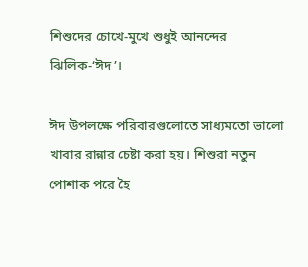শিশুদের চোখে-মুখে শুধুই আনন্দের ঝিলিক-‘ঈদ’।

ঈদ উপলক্ষে পরিবারগুলোতে সাধ্যমতো ভালো খাবার রান্নার চেষ্টা করা হয়। শিশুরা নতুন পোশাক পরে হৈ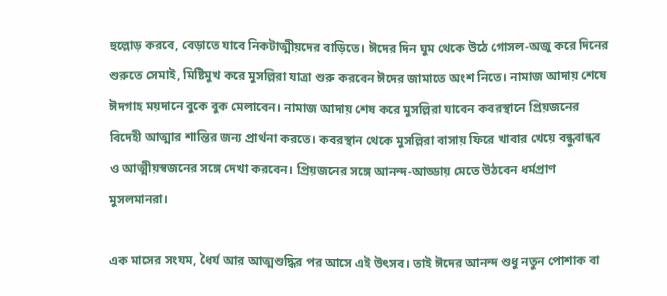হুল্লোড় করবে, বেড়াতে যাবে নিকটাত্মীয়দের বাড়িতে। ঈদের দিন ঘুম থেকে উঠে গোসল-অজু করে দিনের শুরুতে সেমাই, মিষ্টিমুখ করে মুসল্লিরা যাত্রা শুরু করবেন ঈদের জামাতে অংশ নিতে। নামাজ আদায় শেষে ঈদগাহ ময়দানে বুকে বুক মেলাবেন। নামাজ আদায় শেষ করে মুসল্লিরা যাবেন কবরস্থানে প্রিয়জনের বিদেহী আত্মার শান্তির জন্য প্রার্থনা করতে। কবরস্থান থেকে মুসল্লিরা বাসায় ফিরে খাবার খেয়ে বন্ধুবান্ধব ও আত্মীয়স্বজনের সঙ্গে দেখা করবেন। প্রিয়জনের সঙ্গে আনন্দ-আড্ডায় মেতে উঠবেন ধর্মপ্রাণ মুসলমানরা।

এক মাসের সংযম, ধৈর্য আর আত্মশুদ্ধির পর আসে এই উৎসব। তাই ঈদের আনন্দ শুধু নতুন পোশাক বা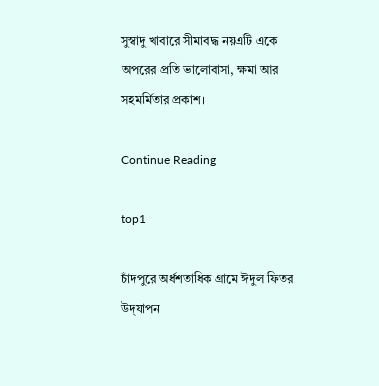সুস্বাদু খাবারে সীমাবদ্ধ নয়এটি একে অপরের প্রতি ভালোবাসা, ক্ষমা আর সহমর্মিতার প্রকাশ।

Continue Reading

top1

চাঁদপুরে অর্ধশতাধিক গ্রামে ঈদুল ফিতর উদ্‌যাপন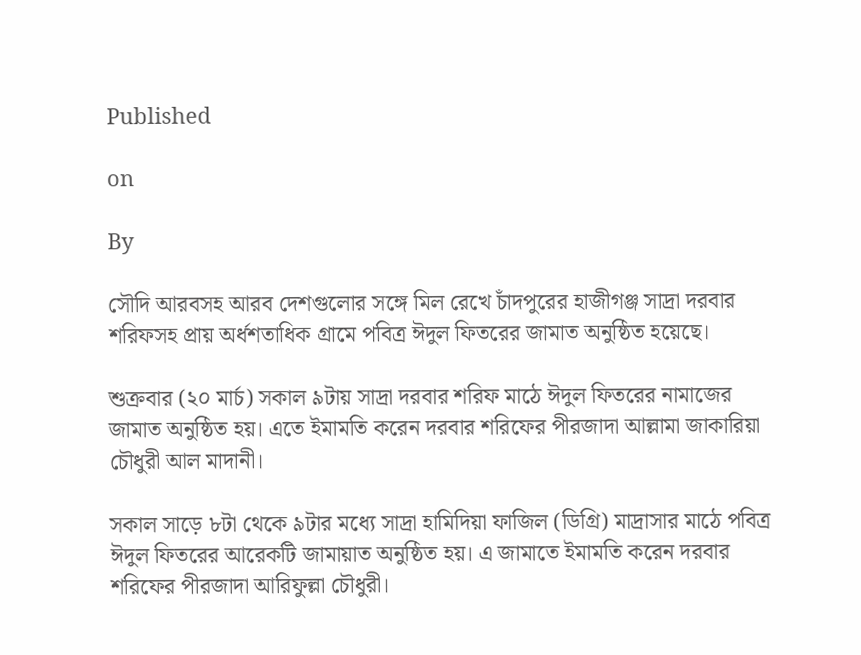Published

on

By

সৌদি আরবসহ আরব দেশগুলোর সঙ্গে মিল রেখে চাঁদপুরের হাজীগঞ্জ সাদ্রা দরবার শরিফসহ প্রায় অর্ধশতাধিক গ্রামে পবিত্র ঈদুল ফিতরের জামাত অনুষ্ঠিত হয়েছে।

শুক্রবার (২০ মার্চ) সকাল ৯টায় সাদ্রা দরবার শরিফ মাঠে ঈদুল ফিতরের নামাজের জামাত অনুষ্ঠিত হয়। এতে ইমামতি করেন দরবার শরিফের পীরজাদা আল্লামা জাকারিয়া চৌধুরী আল মাদানী।

সকাল সাড়ে ৮টা থেকে ৯টার মধ্যে সাদ্রা হামিদিয়া ফাজিল (ডিগ্রি) মাদ্রাসার মাঠে পবিত্র ঈদুল ফিতরের আরেকটি জামায়াত অনুষ্ঠিত হয়। এ জামাতে ইমামতি করেন দরবার শরিফের পীরজাদা আরিফুল্লা চৌধুরী।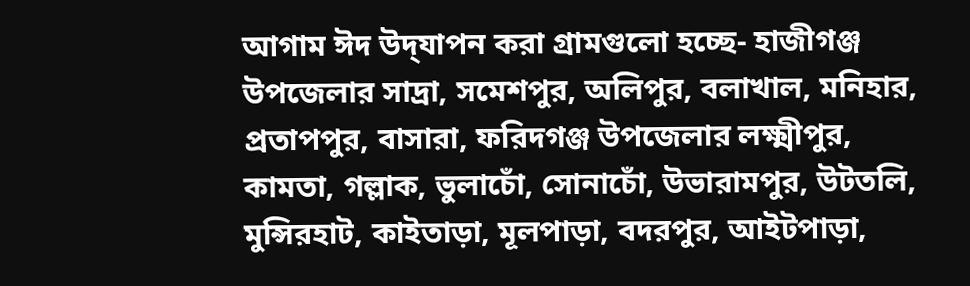আগাম ঈদ উদ্‌যাপন করা গ্রামগুলো হচ্ছে- হাজীগঞ্জ উপজেলার সাদ্রা, সমেশপুর, অলিপুর, বলাখাল, মনিহার, প্রতাপপুর, বাসারা, ফরিদগঞ্জ উপজেলার লক্ষ্মীপুর, কামতা, গল্লাক, ভুলাচোঁ, সোনাচোঁ, উভারামপুর, উটতলি, মুন্সিরহাট, কাইতাড়া, মূলপাড়া, বদরপুর, আইটপাড়া,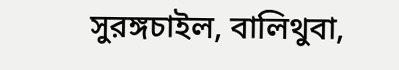সুরঙ্গচাইল, বালিথুবা,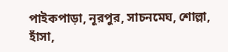পাইকপাড়া, নূরপুর, সাচনমেঘ, শোল্লা, হাঁসা,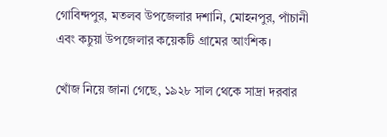গোবিন্দপুর, মতলব উপজেলার দশানি, মোহনপুর, পাঁচানী এবং কচুয়া উপজেলার কয়েকটি গ্রামের আংশিক।

খোঁজ নিয়ে জানা গেছে, ১৯২৮ সাল থেকে সাদ্রা দরবার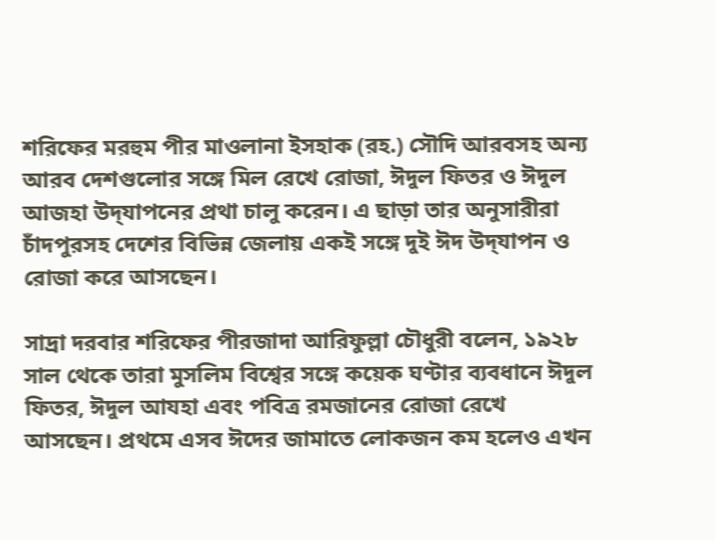শরিফের মরহুম পীর মাওলানা ইসহাক (রহ.) সৌদি আরবসহ অন্য আরব দেশগুলোর সঙ্গে মিল রেখে রোজা, ঈদুল ফিতর ও ঈদুল আজহা উদ্‌যাপনের প্রথা চালু করেন। এ ছাড়া তার অনুসারীরা চাঁদপুরসহ দেশের বিভিন্ন জেলায় একই সঙ্গে দুই ঈদ উদ্‌যাপন ও রোজা করে আসছেন।

সাদ্রা দরবার শরিফের পীরজাদা আরিফুল্লা চৌধুরী বলেন, ১৯২৮ সাল থেকে তারা মুসলিম বিশ্বের সঙ্গে কয়েক ঘণ্টার ব্যবধানে ঈদুল ফিতর, ঈদুল আযহা এবং পবিত্র রমজানের রোজা রেখে আসছেন। প্রথমে এসব ঈদের জামাতে লোকজন কম হলেও এখন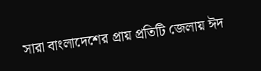সারা বাংলাদেশের প্রায় প্রতিটি জেলায় ঈদ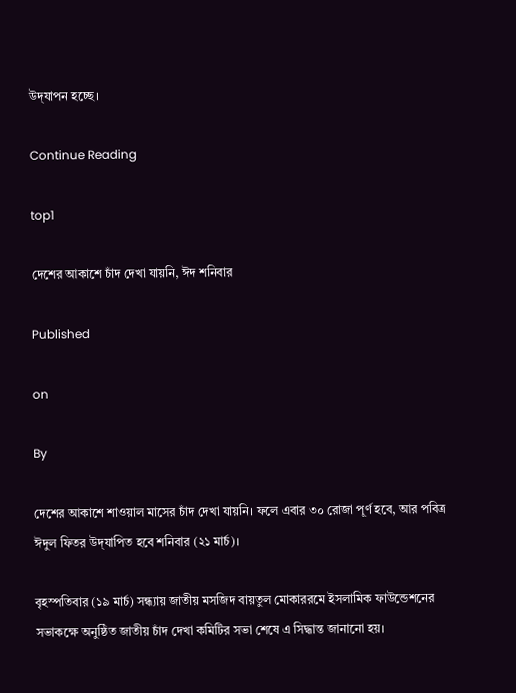উদ্‌যাপন হচ্ছে।

Continue Reading

top1

দেশের আকাশে চাঁদ দেখা যায়নি, ঈদ শনিবার

Published

on

By

দেশের আকাশে শাওয়াল মাসের চাঁদ দেখা যায়নি। ফলে এবার ৩০ রোজা পূর্ণ হবে, আর পবিত্র ঈদুল ফিতর উদ্‌যাপিত হবে শনিবার (২১ মার্চ)।

বৃহস্পতিবার (১৯ মার্চ) সন্ধ্যায় জাতীয় মসজিদ বায়তুল মোকাররমে ইসলামিক ফাউন্ডেশনের সভাকক্ষে অনুষ্ঠিত জাতীয় চাঁদ দেখা কমিটির সভা শেষে এ সিদ্ধান্ত জানানো হয়।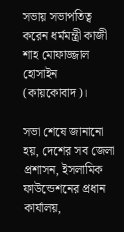সভায় সভাপতিত্ব করেন ধর্মমন্ত্রী কাজী শাহ মোফাজ্জাল হোসাইন (কায়কোবাদ)।

সভা শেষে জানানো হয়, দেশের সব জেলা প্রশাসন, ইসলামিক ফাউন্ডেশনের প্রধান কার্যালয়,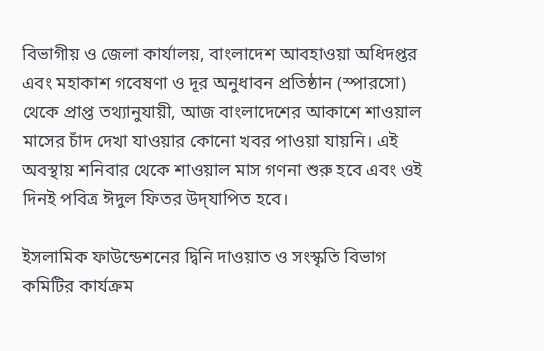বিভাগীয় ও জেলা কার্যালয়, বাংলাদেশ আবহাওয়া অধিদপ্তর এবং মহাকাশ গবেষণা ও দূর অনুধাবন প্রতিষ্ঠান (স্পারসো) থেকে প্রাপ্ত তথ্যানুযায়ী, আজ বাংলাদেশের আকাশে শাওয়াল মাসের চাঁদ দেখা যাওয়ার কোনো খবর পাওয়া যায়নি। এই অবস্থায় শনিবার থেকে শাওয়াল মাস গণনা শুরু হবে এবং ওই দিনই পবিত্র ঈদুল ফিতর উদ্‌যাপিত হবে।

ইসলামিক ফাউন্ডেশনের দ্বিনি দাওয়াত ও সংস্কৃতি বিভাগ কমিটির কার্যক্রম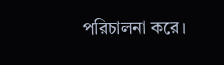পরিচালনা করে।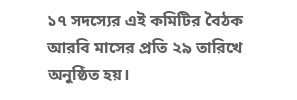১৭ সদস্যের এই কমিটির বৈঠক আরবি মাসের প্রতি ২৯ তারিখে অনুষ্ঠিত হয়।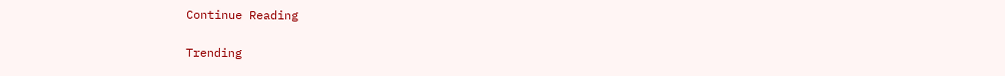Continue Reading

Trending